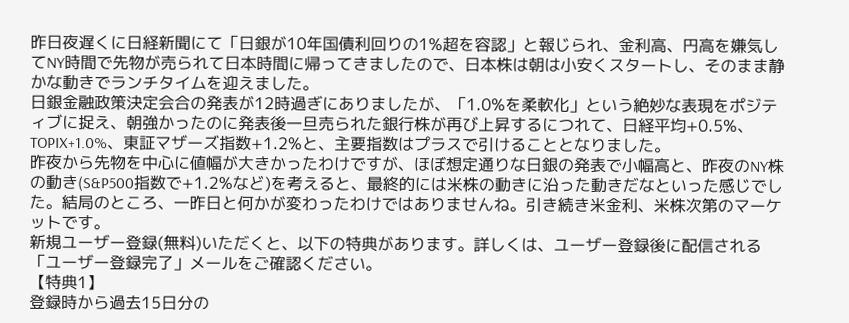昨日夜遅くに日経新聞にて「日銀が10年国債利回りの1%超を容認」と報じられ、金利高、円高を嫌気してNY時間で先物が売られて日本時間に帰ってきましたので、日本株は朝は小安くスタートし、そのまま静かな動きでランチタイムを迎えました。
日銀金融政策決定会合の発表が12時過ぎにありましたが、「1.0%を柔軟化」という絶妙な表現をポジティブに捉え、朝強かったのに発表後一旦売られた銀行株が再び上昇するにつれて、日経平均+0.5%、TOPIX+1.0%、東証マザーズ指数+1.2%と、主要指数はプラスで引けることとなりました。
昨夜から先物を中心に値幅が大きかったわけですが、ほぼ想定通りな日銀の発表で小幅高と、昨夜のNY株の動き(S&P500指数で+1.2%など)を考えると、最終的には米株の動きに沿った動きだなといった感じでした。結局のところ、一昨日と何かが変わったわけではありませんね。引き続き米金利、米株次第のマーケットです。
新規ユーザー登録(無料)いただくと、以下の特典があります。詳しくは、ユーザー登録後に配信される「ユーザー登録完了」メールをご確認ください。
【特典1】
登録時から過去15日分の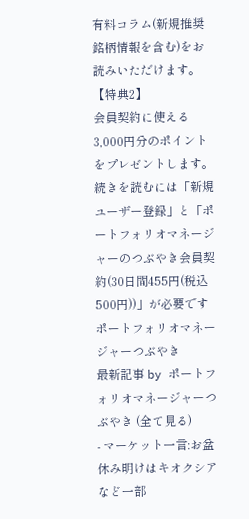有料コラム(新規推奨銘柄情報を含む)をお読みいただけます。
【特典2】
会員契約に使える3,000円分のポイントをプレゼントします。
続きを読むには「新規ユーザー登録」と「ポートフォリオマネージャーのつぶやき会員契約(30日間455円(税込500円))」が必要です
ポートフォリオマネージャーつぶやき
最新記事 by ポートフォリオマネージャーつぶやき (全て見る)
- マーケット一言:お盆休み明けはキオクシアなど一部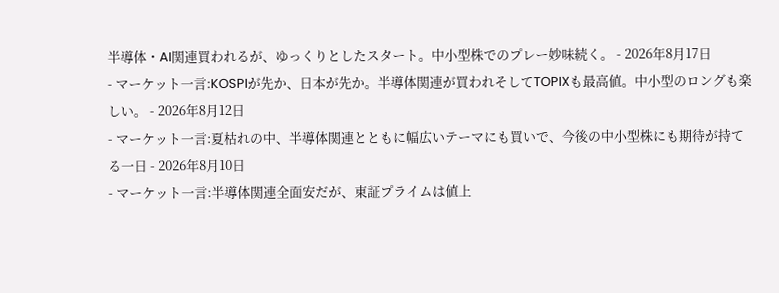半導体・AI関連買われるが、ゆっくりとしたスタート。中小型株でのプレー妙味続く。 - 2026年8月17日
- マーケット一言:KOSPIが先か、日本が先か。半導体関連が買われそしてTOPIXも最高値。中小型のロングも楽しい。 - 2026年8月12日
- マーケット一言:夏枯れの中、半導体関連とともに幅広いテーマにも買いで、今後の中小型株にも期待が持てる一日 - 2026年8月10日
- マーケット一言:半導体関連全面安だが、東証プライムは値上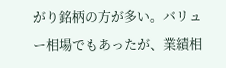がり銘柄の方が多い。バリュー相場でもあったが、業績相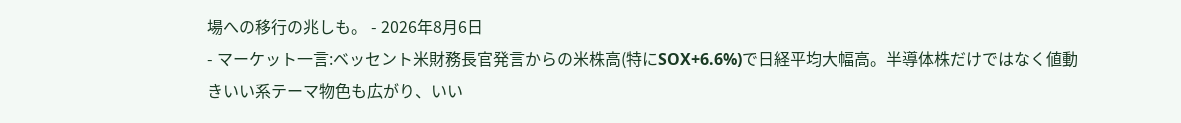場への移行の兆しも。 - 2026年8月6日
- マーケット一言:ベッセント米財務長官発言からの米株高(特にSOX+6.6%)で日経平均大幅高。半導体株だけではなく値動きいい系テーマ物色も広がり、いい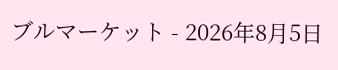ブルマーケット - 2026年8月5日